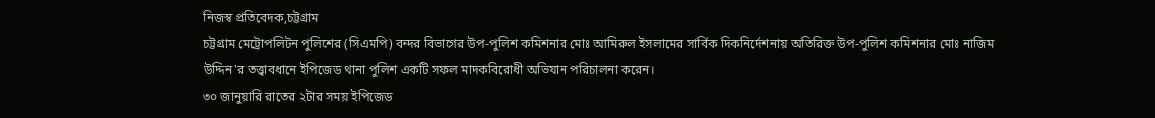নিজস্ব প্রতিবেদক,চট্টগ্রাম
চট্টগ্রাম মেট্রোপলিটন পুলিশের (সিএমপি) বন্দর বিভাগের উপ-পুলিশ কমিশনার মোঃ আমিরুল ইসলামের সার্বিক দিকনির্দেশনায় অতিরিক্ত উপ-পুলিশ কমিশনার মোঃ নাজিম উদ্দিন'র তত্ত্বাবধানে ইপিজেড থানা পুলিশ একটি সফল মাদকবিরোধী অভিযান পরিচালনা করেন।
৩০ জানুয়ারি রাতের ২টার সময় ইপিজেড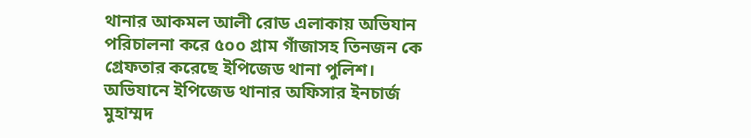থানার আকমল আলী রোড এলাকায় অভিযান পরিচালনা করে ৫০০ গ্রাম গাঁজাসহ তিনজন কে গ্রেফতার করেছে ইপিজেড থানা পুলিশ।
অভিযানে ইপিজেড থানার অফিসার ইনচার্জ মুহাম্মদ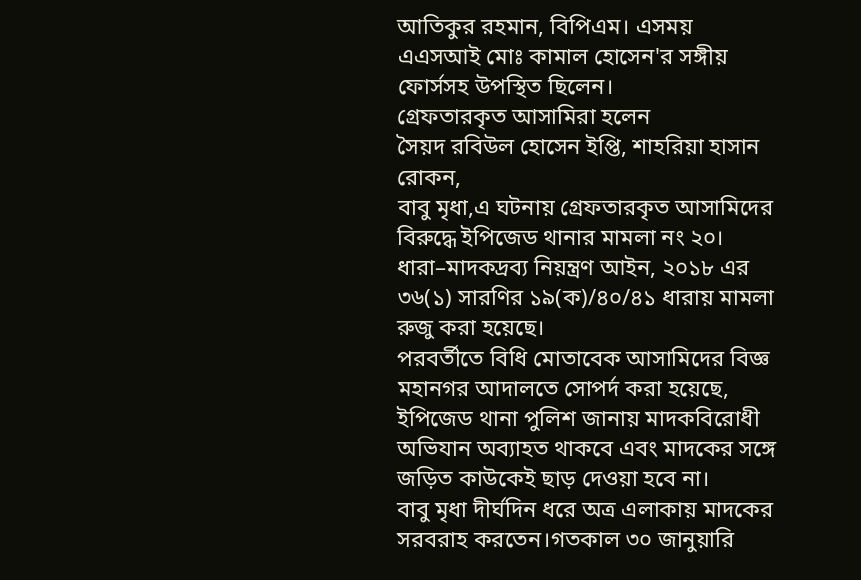আতিকুর রহমান, বিপিএম। এসময় এএসআই মোঃ কামাল হোসেন'র সঙ্গীয় ফোর্সসহ উপস্থিত ছিলেন।
গ্রেফতারকৃত আসামিরা হলেন
সৈয়দ রবিউল হোসেন ইপ্তি, শাহরিয়া হাসান রোকন,
বাবু মৃধা,এ ঘটনায় গ্রেফতারকৃত আসামিদের বিরুদ্ধে ইপিজেড থানার মামলা নং ২০। ধারা–মাদকদ্রব্য নিয়ন্ত্রণ আইন, ২০১৮ এর ৩৬(১) সারণির ১৯(ক)/৪০/৪১ ধারায় মামলা রুজু করা হয়েছে।
পরবর্তীতে বিধি মোতাবেক আসামিদের বিজ্ঞ মহানগর আদালতে সোপর্দ করা হয়েছে,
ইপিজেড থানা পুলিশ জানায় মাদকবিরোধী অভিযান অব্যাহত থাকবে এবং মাদকের সঙ্গে জড়িত কাউকেই ছাড় দেওয়া হবে না।
বাবু মৃধা দীর্ঘদিন ধরে অত্র এলাকায় মাদকের সরবরাহ করতেন।গতকাল ৩০ জানুয়ারি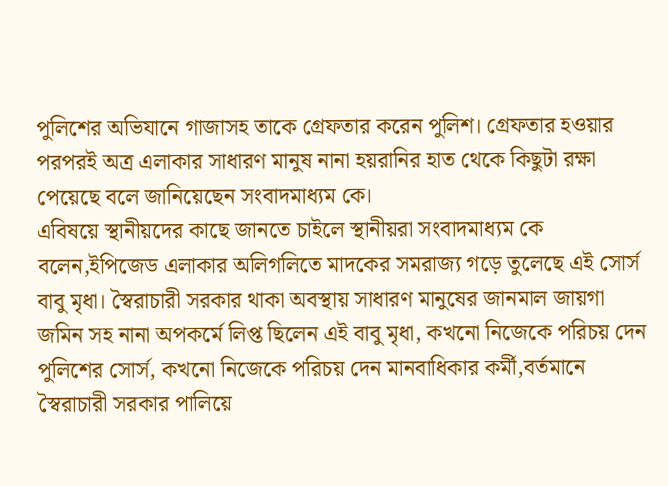পুলিশের অভিযানে গাজাসহ তাকে গ্রেফতার করেন পুলিশ। গ্রেফতার হওয়ার পরপরই অত্র এলাকার সাধারণ মানুষ নানা হয়রানির হাত থেকে কিছুটা রক্ষা পেয়েছে বলে জানিয়েছেন সংবাদমাধ্যম কে।
এবিষয়ে স্থানীয়দের কাছে জানতে চাইলে স্থানীয়রা সংবাদমাধ্যম কে বলেন,ইপিজেড এলাকার অলিগলিতে মাদকের সমরাজ্য গড়ে তুলেছে এই সোর্স বাবু মৃধা। স্বৈরাচারী সরকার থাকা অবস্থায় সাধারণ মানুষের জানমাল জায়গা জমিন সহ নানা অপকর্মে লিপ্ত ছিলেন এই বাবু মৃধা, কখনো নিজেকে পরিচয় দেন পুলিশের সোর্স, কখনো নিজেকে পরিচয় দেন মানবাধিকার কর্মী,বর্তমানে স্বৈরাচারী সরকার পালিয়ে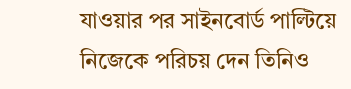যাওয়ার পর সাইনবোর্ড পাল্টিয়ে নিজেকে পরিচয় দেন তিনিও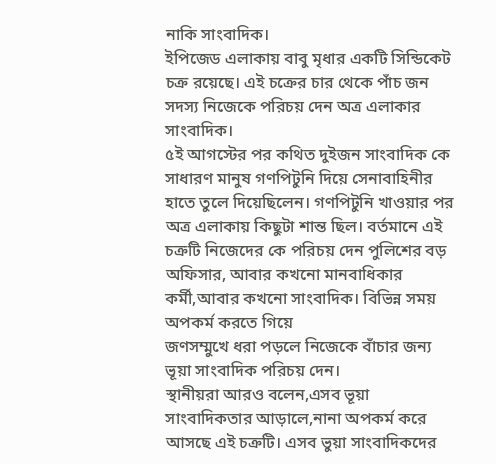নাকি সাংবাদিক।
ইপিজেড এলাকায় বাবু মৃধার একটি সিন্ডিকেট চক্র রয়েছে। এই চক্রের চার থেকে পাঁচ জন সদস্য নিজেকে পরিচয় দেন অত্র এলাকার সাংবাদিক।
৫ই আগস্টের পর কথিত দুইজন সাংবাদিক কে সাধারণ মানুষ গণপিটুনি দিয়ে সেনাবাহিনীর হাতে তুলে দিয়েছিলেন। গণপিটুনি খাওয়ার পর অত্র এলাকায় কিছুটা শান্ত ছিল। বর্তমানে এই চক্রটি নিজেদের কে পরিচয় দেন পুলিশের বড় অফিসার, আবার কখনো মানবাধিকার কর্মী,আবার কখনো সাংবাদিক। বিভিন্ন সময় অপকর্ম করতে গিয়ে
জণসম্মুখে ধরা পড়লে নিজেকে বাঁচার জন্য ভূয়া সাংবাদিক পরিচয় দেন।
স্থানীয়রা আরও বলেন,এসব ভূয়া সাংবাদিকতার আড়ালে,নানা অপকর্ম করে আসছে এই চক্রটি। এসব ভুয়া সাংবাদিকদের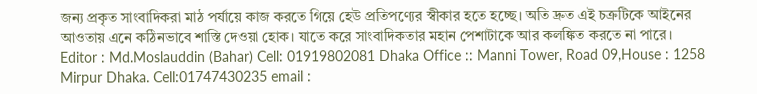জন্য প্রকৃত সাংবাদিকরা মাঠ পর্যায়ে কাজ করতে গিয়ে হেউ প্রতিপণ্যের স্বীকার হতে হচ্ছে। অতি দ্রুত এই চক্রটিকে আইনের আওতায় এনে কঠিনভাবে শাস্তি দেওয়া হোক। যাতে করে সাংবাদিকতার মহান পেশাটাকে আর কলঙ্কিত করতে না পারে।
Editor : Md.Moslauddin (Bahar) Cell: 01919802081 Dhaka Office :: Manni Tower, Road 09,House : 1258 Mirpur Dhaka. Cell:01747430235 email :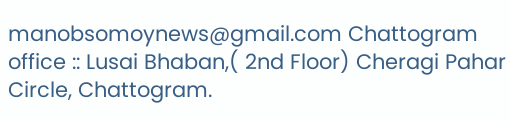manobsomoynews@gmail.com Chattogram office :: Lusai Bhaban,( 2nd Floor) Cheragi Pahar Circle, Chattogram.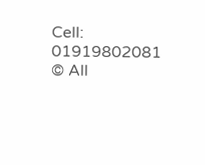Cell: 01919802081
© All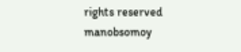rights reserved manobsomoy